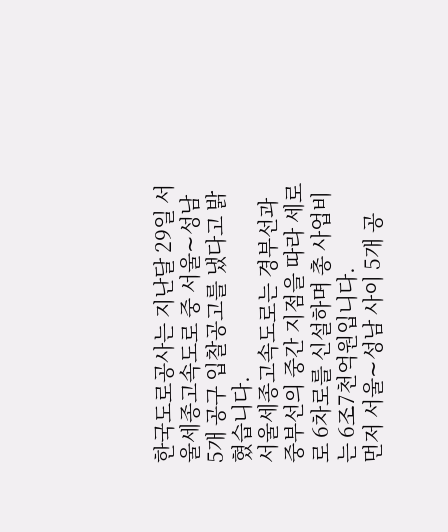한국도로공사는 지난달 29일 서울세종고속도로 중 서울∼성남 5개 공구 입찰공고를 냈다고 밝혔습니다.
서울세종고속도로는 경부선과 중부선의 중간 지점을 따라 세로로 6차로를 신설하며 총 사업비는 6조7천억원입니다.
먼저 서울∼성남 사이 5개 공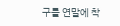구를 연말에 착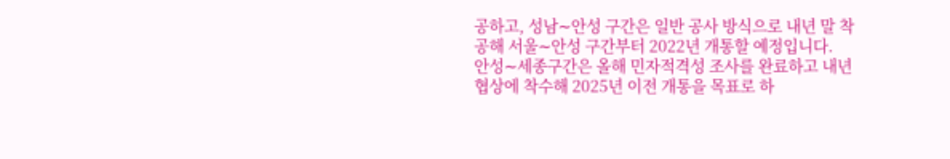공하고, 성남∼안성 구간은 일반 공사 방식으로 내년 말 착공해 서울∼안성 구간부터 2022년 개통할 예정입니다.
안성∼세종구간은 올해 민자적격성 조사를 완료하고 내년 협상에 착수해 2025년 이전 개통을 목표로 하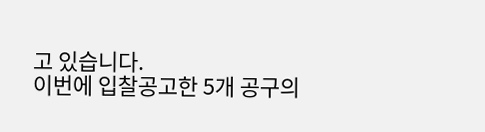고 있습니다.
이번에 입찰공고한 5개 공구의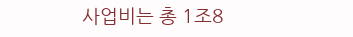사업비는 총 1조8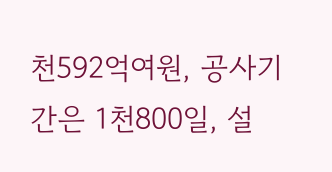천592억여원, 공사기간은 1천800일, 설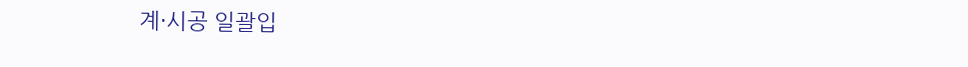계·시공 일괄입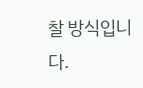찰 방식입니다.